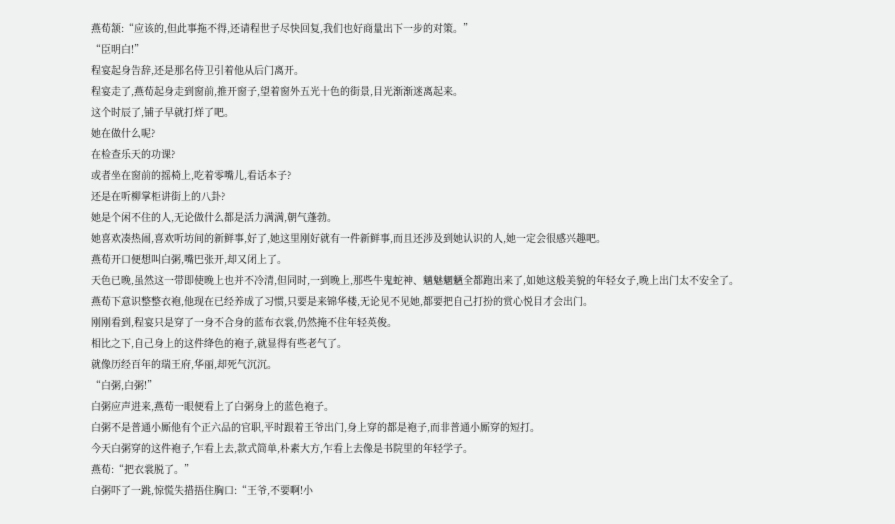燕荀颔:“应该的,但此事拖不得,还请程世子尽快回复,我们也好商量出下一步的对策。”
“臣明白!”
程宴起身告辞,还是那名侍卫引着他从后门离开。
程宴走了,燕荀起身走到窗前,推开窗子,望着窗外五光十色的街景,目光渐渐迷离起来。
这个时辰了,铺子早就打烊了吧。
她在做什么呢?
在检查乐天的功课?
或者坐在窗前的摇椅上,吃着零嘴儿,看话本子?
还是在听柳掌柜讲街上的八卦?
她是个闲不住的人,无论做什么都是活力满满,朝气蓬勃。
她喜欢凑热闹,喜欢听坊间的新鲜事,好了,她这里刚好就有一件新鲜事,而且还涉及到她认识的人,她一定会很感兴趣吧。
燕荀开口便想叫白粥,嘴巴张开,却又闭上了。
天色已晚,虽然这一带即使晚上也并不冷清,但同时,一到晚上,那些牛鬼蛇神、魑魅魍魉全都跑出来了,如她这般美貌的年轻女子,晚上出门太不安全了。
燕荀下意识整整衣袍,他现在已经养成了习惯,只要是来锦华楼,无论见不见她,都要把自己打扮的赏心悦目才会出门。
刚刚看到,程宴只是穿了一身不合身的蓝布衣裳,仍然掩不住年轻英俊。
相比之下,自己身上的这件绛色的袍子,就显得有些老气了。
就像历经百年的瑞王府,华丽,却死气沉沉。
“白粥,白粥!”
白粥应声进来,燕荀一眼便看上了白粥身上的蓝色袍子。
白粥不是普通小厮他有个正六品的官职,平时跟着王爷出门,身上穿的都是袍子,而非普通小厮穿的短打。
今天白粥穿的这件袍子,乍看上去,款式简单,朴素大方,乍看上去像是书院里的年轻学子。
燕荀:“把衣裳脱了。”
白粥吓了一跳,惊慌失措捂住胸口:“王爷,不要啊!小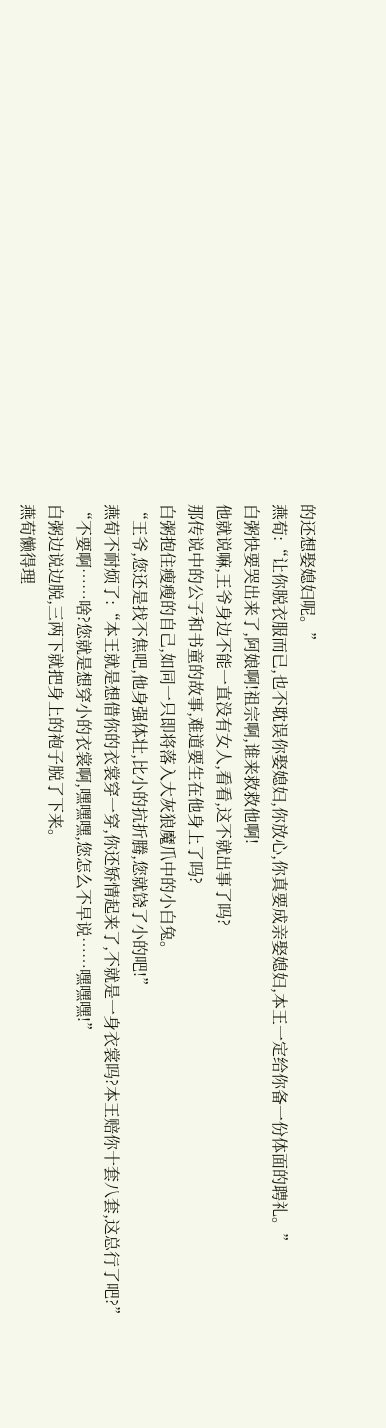的还想娶媳妇呢。”
燕荀:“让你脱衣服而已,也不耽误你娶媳妇,你放心,你真要成亲娶媳妇,本王一定给你备一份体面的聘礼。”
白粥快要哭出来了,阿娘啊!祖宗啊,谁来救救他啊!
他就说嘛,王爷身边不能一直没有女人,看看,这不就出事了吗?
那传说中的公子和书童的故事,难道要生在他身上了吗?
白粥抱住瘦瘦的自己,如同一只即将落入大灰狼魔爪中的小白兔。
“王爷,您还是找不焦吧,他身强体壮,比小的抗折腾,您就饶了小的吧!”
燕荀不耐烦了:“本王就是想借你的衣裳穿一穿,你还矫情起来了,不就是一身衣裳吗?本王赔你十套八套,这总行了吧?”
“不要啊……啥?您就是想穿小的衣裳啊,嘿嘿嘿,您怎么不早说……嘿嘿嘿!”
白粥边说边脱,三两下就把身上的袍子脱了下来。
燕荀懒得理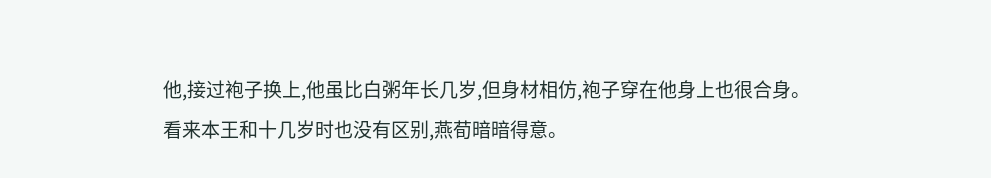他,接过袍子换上,他虽比白粥年长几岁,但身材相仿,袍子穿在他身上也很合身。
看来本王和十几岁时也没有区别,燕荀暗暗得意。